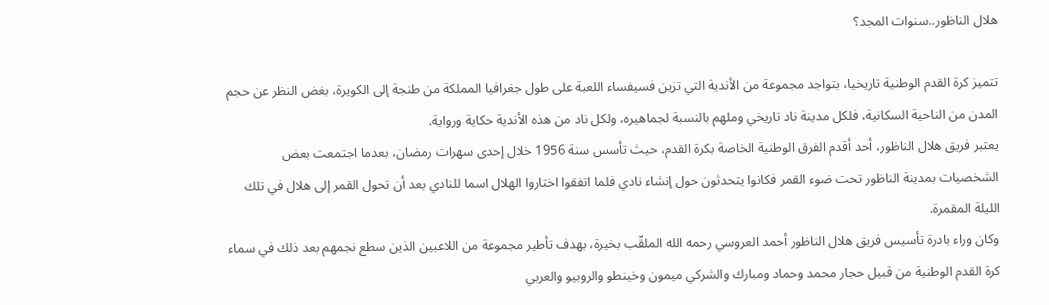هلال الناظور..سنوات المجد؟

تتميز كرة القدم الوطنية تاريخيا، بتواجد مجموعة من الأندية التي تزين فسيفساء اللعبة على طول جغرافيا المملكة من طنجة إلى الكويرة، بغض النظر عن حجم المدن من الناحية السكانية، فلكل مدينة ناد تاريخي وملهم بالنسبة لجماهيره، ولكل ناد من هذه الأندية حكاية ورواية.
يعتبر فريق هلال الناظور، أحد أقدم الفرق الوطنية الخاصة بكرة القدم، حيث تأسس سنة 1956 خلال إحدى سهرات رمضان، بعدما اجتمعت بعض الشخصيات بمدينة الناظور تحت ضوء القمر فكانوا يتحدثون حول إنشاء نادي فلما اتفقوا اختاروا الهلال اسما للنادي بعد أن تحول القمر إلى هلال في تلك الليلة المقمرة.
وكان وراء بادرة تأسيس فريق هلال الناظور أحمد العروسي رحمه الله الملقّب بخيرة، بهدف تأطير مجموعة من اللاعبين الذين سطع نجمهم بعد ذلك في سماء كرة القدم الوطنية من قبيل حجار محمد وحماد ومبارك والشركي ميمون وخينطو والروبيو والعربي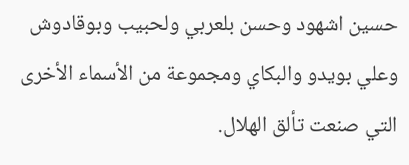حسين اشهود وحسن بلعربي ولحبيب وبوقادوش وعلي بويدو والبكاي ومجموعة من الأسماء الأخرى التي صنعت تألق الهلال.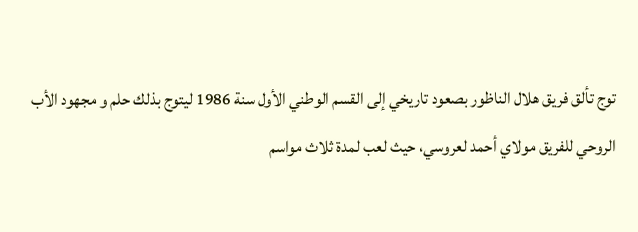توج تألق فريق هلال الناظور بصعود تاريخي إلى القسم الوطني الأول سنة 1986 ليتوج بذلك حلم و مجهود الأب الروحي للفريق مولاي أحمد لعروسي، حيث لعب لمدة ثلاث مواسم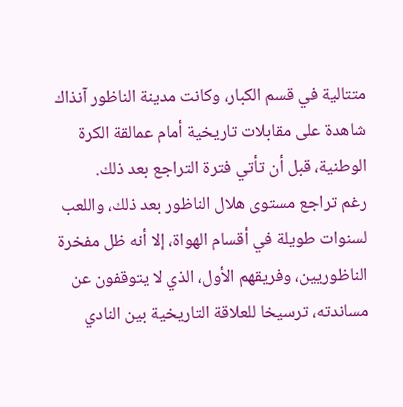متتالية في قسم الكبار، وكانت مدينة الناظور آنذاك شاهدة على مقابلات تاريخية أمام عمالقة الكرة الوطنية، قبل أن تأتي فترة التراجع بعد ذلك.
رغم تراجع مستوى هلال الناظور بعد ذلك، واللعب لسنوات طويلة في أقسام الهواة، إلا أنه ظل مفخرة الناظوريين، وفريقهم الأول، الذي لا يتوقفون عن مساندته، ترسيخا للعلاقة التاريخية بين النادي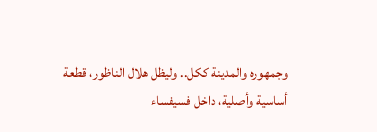وجمهوره والمدينة ككل.. وليظل هلال الناظور، قطعة أساسية وأصلية، داخل فسيفساء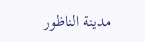مدينة الناظور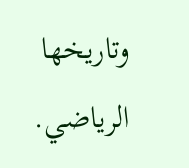وتاريخها الرياضي.